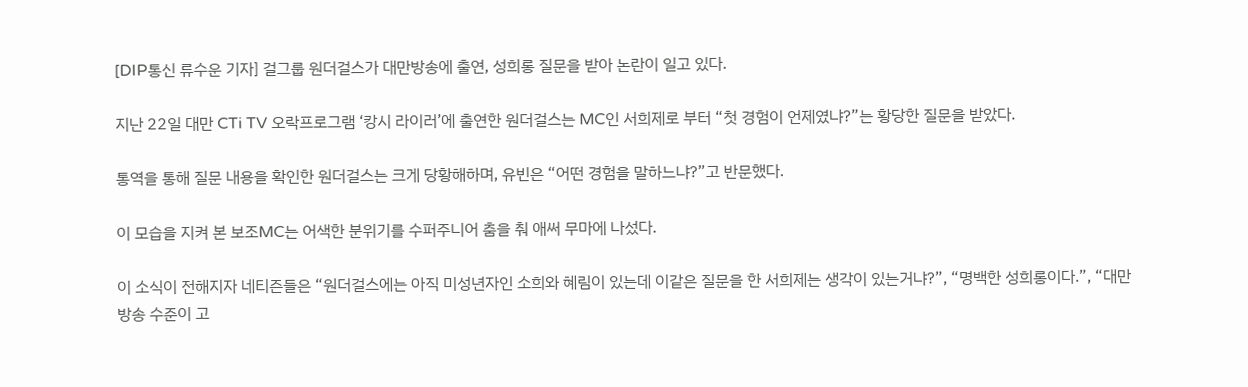[DIP통신 류수운 기자] 걸그룹 원더걸스가 대만방송에 출연, 성희롱 질문을 받아 논란이 일고 있다.

지난 22일 대만 CTi TV 오락프로그램 ‘캉시 라이러’에 출연한 원더걸스는 MC인 서희제로 부터 “첫 경험이 언제였냐?”는 황당한 질문을 받았다.

통역을 통해 질문 내용을 확인한 원더걸스는 크게 당황해하며, 유빈은 “어떤 경험을 말하느냐?”고 반문했다.

이 모습을 지켜 본 보조MC는 어색한 분위기를 수퍼주니어 춤을 춰 애써 무마에 나섰다.

이 소식이 전해지자 네티즌들은 “원더걸스에는 아직 미성년자인 소희와 혜림이 있는데 이같은 질문을 한 서희제는 생각이 있는거냐?”, “명백한 성희롱이다.”, “대만 방송 수준이 고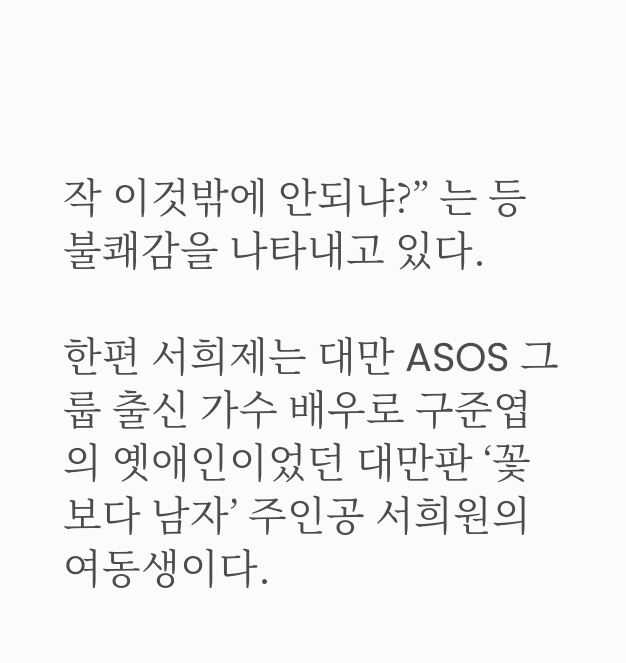작 이것밖에 안되냐?” 는 등 불쾌감을 나타내고 있다.

한편 서희제는 대만 ASOS 그룹 출신 가수 배우로 구준엽의 옛애인이었던 대만판 ‘꽃보다 남자’ 주인공 서희원의 여동생이다.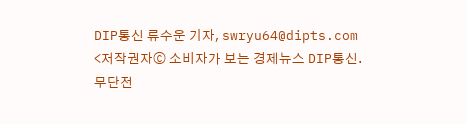DIP통신 류수운 기자, swryu64@dipts.com
<저작권자ⓒ 소비자가 보는 경제뉴스 DIP통신. 무단전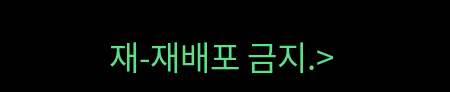재-재배포 금지.>